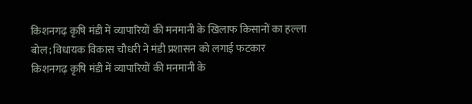किशनगढ़ कृषि मंडी में व्यापारियों की मनमानी के खिलाफ किसानों का हल्ला बोल; विधायक विकास चौधरी ने मंडी प्रशासन को लगाई फटकार
किशनगढ़ कृषि मंडी में व्यापारियों की मनमानी के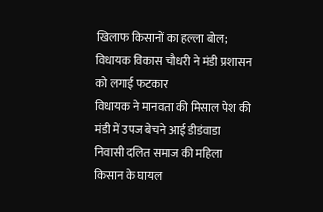खिलाफ किसानों का हल्ला बोल; विधायक विकास चौधरी ने मंडी प्रशासन को लगाई फटकार
विधायक ने मानवता की मिसाल पेश की मंडी में उपज बेचने आई डीडंवाडा निवासी दलित समाज की महिला किसान के घायल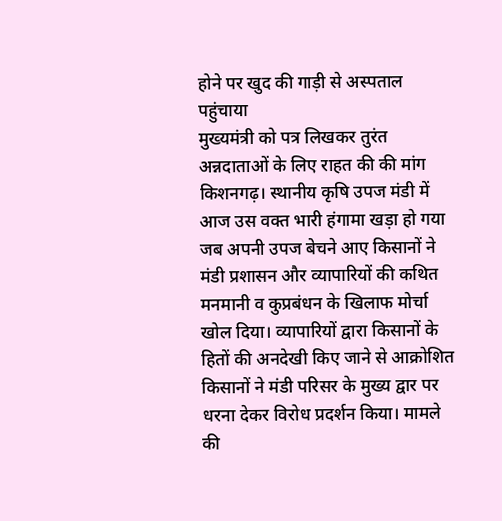होने पर खुद की गाड़ी से अस्पताल पहुंचाया
मुख्यमंत्री को पत्र लिखकर तुरंत अन्नदाताओं के लिए राहत की की मांग
किशनगढ़। स्थानीय कृषि उपज मंडी में आज उस वक्त भारी हंगामा खड़ा हो गया जब अपनी उपज बेचने आए किसानों ने मंडी प्रशासन और व्यापारियों की कथित मनमानी व कुप्रबंधन के खिलाफ मोर्चा खोल दिया। व्यापारियों द्वारा किसानों के हितों की अनदेखी किए जाने से आक्रोशित किसानों ने मंडी परिसर के मुख्य द्वार पर धरना देकर विरोध प्रदर्शन किया। मामले की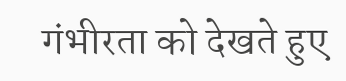गंभीरता को देखते हुए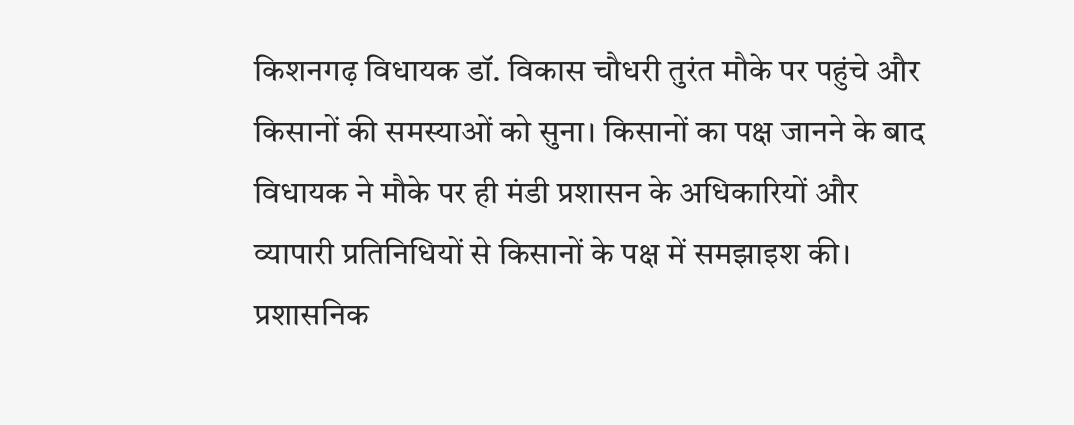किशनगढ़ विधायक डॉ. विकास चौधरी तुरंत मौके पर पहुंचे और किसानों की समस्याओं को सुना। किसानों का पक्ष जानने के बाद विधायक ने मौके पर ही मंडी प्रशासन के अधिकारियों और व्यापारी प्रतिनिधियों से किसानों के पक्ष में समझाइश की।
प्रशासनिक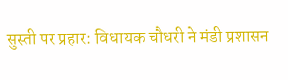सुस्ती पर प्रहार: विधायक चौधरी ने मंडी प्रशासन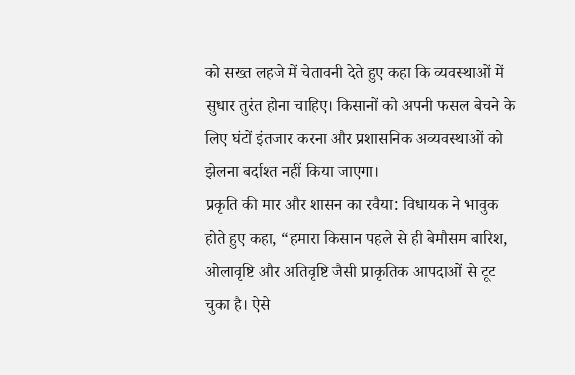को सख्त लहजे में चेतावनी देते हुए कहा कि व्यवस्थाओं में सुधार तुरंत होना चाहिए। किसानों को अपनी फसल बेचने के लिए घंटों इंतजार करना और प्रशासनिक अव्यवस्थाओं को झेलना बर्दाश्त नहीं किया जाएगा।
प्रकृति की मार और शासन का रवैया: विधायक ने भावुक होते हुए कहा, “हमारा किसान पहले से ही बेमौसम बारिश, ओलावृष्टि और अतिवृष्टि जैसी प्राकृतिक आपदाओं से टूट चुका है। ऐसे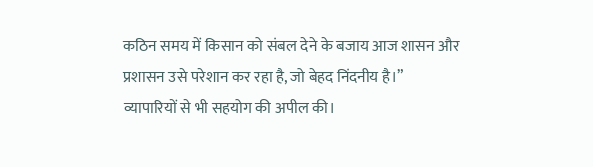कठिन समय में किसान को संबल देने के बजाय आज शासन और प्रशासन उसे परेशान कर रहा है, जो बेहद निंदनीय है।”
व्यापारियों से भी सहयोग की अपील की।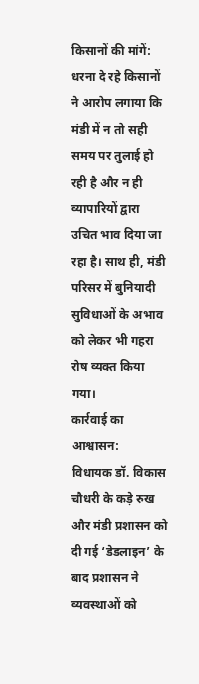किसानों की मांगें:
धरना दे रहे किसानों ने आरोप लगाया कि मंडी में न तो सही समय पर तुलाई हो रही है और न ही व्यापारियों द्वारा उचित भाव दिया जा रहा है। साथ ही, मंडी परिसर में बुनियादी सुविधाओं के अभाव को लेकर भी गहरा रोष व्यक्त किया गया।
कार्रवाई का आश्वासन:
विधायक डॉ. विकास चौधरी के कड़े रुख और मंडी प्रशासन को दी गई ‘डेडलाइन’ के बाद प्रशासन ने व्यवस्थाओं को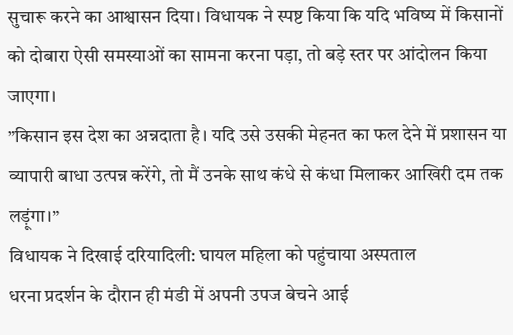सुचारू करने का आश्वासन दिया। विधायक ने स्पष्ट किया कि यदि भविष्य में किसानों को दोबारा ऐसी समस्याओं का सामना करना पड़ा, तो बड़े स्तर पर आंदोलन किया जाएगा।
”किसान इस देश का अन्नदाता है। यदि उसे उसकी मेहनत का फल देने में प्रशासन या व्यापारी बाधा उत्पन्न करेंगे, तो मैं उनके साथ कंधे से कंधा मिलाकर आखिरी दम तक लड़ूंगा।”
विधायक ने दिखाई दरियादिली: घायल महिला को पहुंचाया अस्पताल
धरना प्रदर्शन के दौरान ही मंडी में अपनी उपज बेचने आई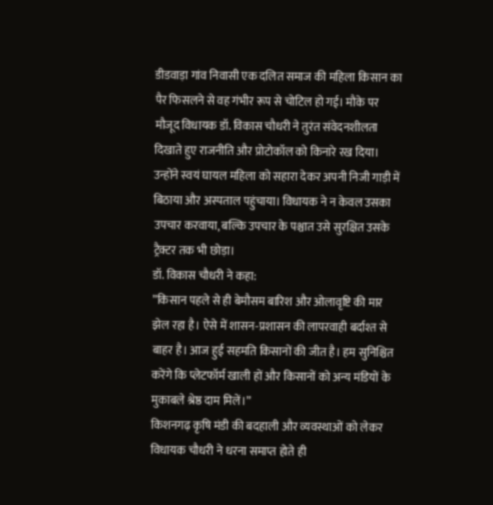डीडवाड़ा गांव निवासी एक दलित समाज की महिला किसान का पैर फिसलने से वह गंभीर रूप से चोटिल हो गई। मौके पर मौजूद विधायक डॉ. विकास चौधरी ने तुरंत संवेदनशीलता दिखाते हुए राजनीति और प्रोटोकॉल को किनारे रख दिया। उन्होंने स्वयं घायल महिला को सहारा देकर अपनी निजी गाड़ी में बिठाया और अस्पताल पहुंचाया। विधायक ने न केवल उसका उपचार करवाया, बल्कि उपचार के पश्चात उसे सुरक्षित उसके ट्रैक्टर तक भी छोड़ा।
डॉ. विकास चौधरी ने कहा:
”किसान पहले से ही बेमौसम बारिश और ओलावृष्टि की मार झेल रहा है। ऐसे में शासन-प्रशासन की लापरवाही बर्दाश्त से बाहर है। आज हुई सहमति किसानों की जीत है। हम सुनिश्चित करेंगे कि प्लेटफॉर्म खाली हों और किसानों को अन्य मंडियों के मुकाबले श्रेष्ठ दाम मिलें।”
किशनगढ़ कृषि मंडी की बदहाली और व्यवस्थाओं को लेकर विधायक चौधरी ने धरना समाप्त होते ही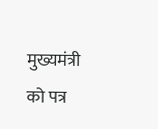मुख्यमंत्री को पत्र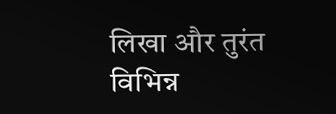लिखा और तुरंत विभिन्न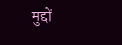मुद्दों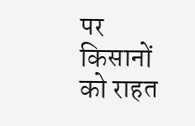पर किसानों को राहत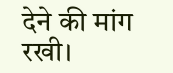देने की मांग रखी।